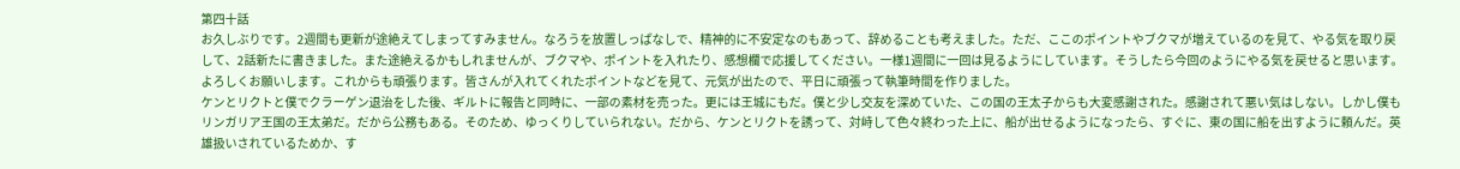第四十話
お久しぶりです。2週間も更新が途絶えてしまってすみません。なろうを放置しっぱなしで、精神的に不安定なのもあって、辞めることも考えました。ただ、ここのポイントやブクマが増えているのを見て、やる気を取り戻して、2話新たに書きました。また途絶えるかもしれませんが、ブクマや、ポイントを入れたり、感想欄で応援してください。一様1週間に一回は見るようにしています。そうしたら今回のようにやる気を戻せると思います。
よろしくお願いします。これからも頑張ります。皆さんが入れてくれたポイントなどを見て、元気が出たので、平日に頑張って執筆時間を作りました。
ケンとリクトと僕でクラーゲン退治をした後、ギルトに報告と同時に、一部の素材を売った。更には王城にもだ。僕と少し交友を深めていた、この国の王太子からも大変感謝された。感謝されて悪い気はしない。しかし僕もリンガリア王国の王太弟だ。だから公務もある。そのため、ゆっくりしていられない。だから、ケンとリクトを誘って、対峙して色々終わった上に、船が出せるようになったら、すぐに、東の国に船を出すように頼んだ。英雄扱いされているためか、す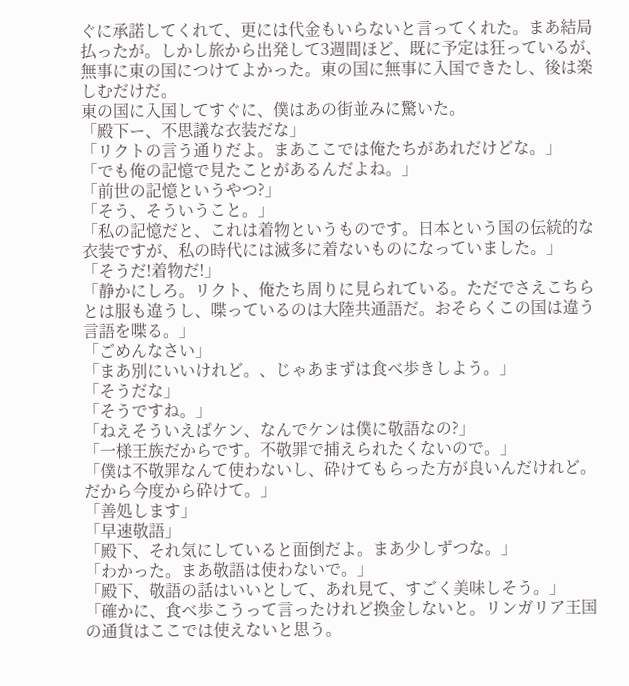ぐに承諾してくれて、更には代金もいらないと言ってくれた。まあ結局払ったが。しかし旅から出発して3週間ほど、既に予定は狂っているが、無事に東の国につけてよかった。東の国に無事に入国できたし、後は楽しむだけだ。
東の国に入国してすぐに、僕はあの街並みに驚いた。
「殿下ー、不思議な衣装だな」
「リクトの言う通りだよ。まあここでは俺たちがあれだけどな。」
「でも俺の記憶で見たことがあるんだよね。」
「前世の記憶というやつ?」
「そう、そういうこと。」
「私の記憶だと、これは着物というものです。日本という国の伝統的な衣装ですが、私の時代には滅多に着ないものになっていました。」
「そうだ!着物だ!」
「静かにしろ。リクト、俺たち周りに見られている。ただでさえこちらとは服も違うし、喋っているのは大陸共通語だ。おそらくこの国は違う言語を喋る。」
「ごめんなさい」
「まあ別にいいけれど。、じゃあまずは食べ歩きしよう。」
「そうだな」
「そうですね。」
「ねえそういえばケン、なんでケンは僕に敬語なの?」
「一様王族だからです。不敬罪で捕えられたくないので。」
「僕は不敬罪なんて使わないし、砕けてもらった方が良いんだけれど。だから今度から砕けて。」
「善処します」
「早速敬語」
「殿下、それ気にしていると面倒だよ。まあ少しずつな。」
「わかった。まあ敬語は使わないで。」
「殿下、敬語の話はいいとして、あれ見て、すごく美味しそう。」
「確かに、食べ歩こうって言ったけれど換金しないと。リンガリア王国の通貨はここでは使えないと思う。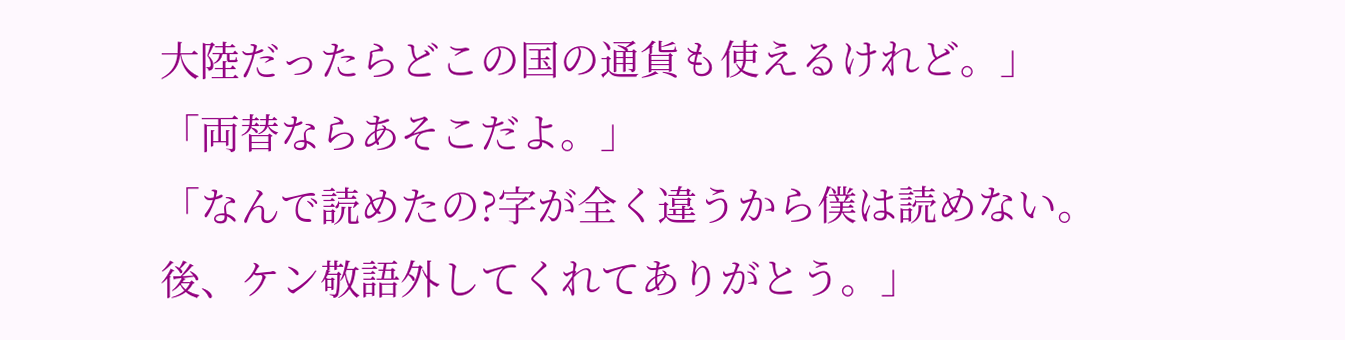大陸だったらどこの国の通貨も使えるけれど。」
「両替ならあそこだよ。」
「なんで読めたの?字が全く違うから僕は読めない。後、ケン敬語外してくれてありがとう。」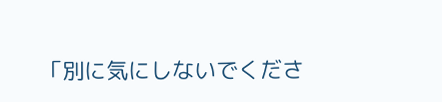「別に気にしないでくださ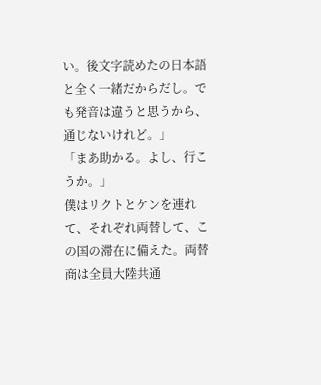い。後文字読めたの日本語と全く一緒だからだし。でも発音は違うと思うから、通じないけれど。」
「まあ助かる。よし、行こうか。」
僕はリクトとケンを連れて、それぞれ両替して、この国の滞在に備えた。両替商は全員大陸共通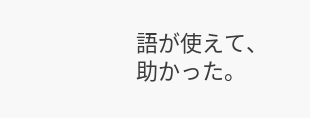語が使えて、助かった。